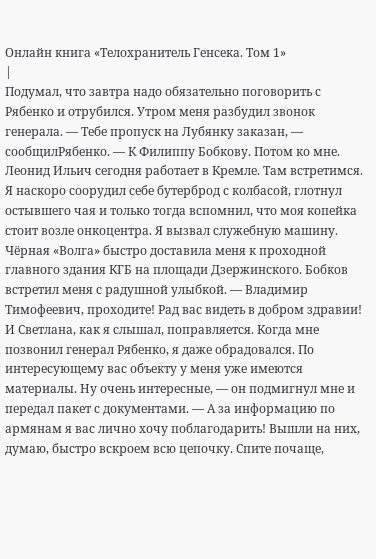Онлайн книга «Телохранитель Генсека. Том 1»
|
Подумал, что завтра надо обязательно поговорить с Рябенко и отрубился. Утром меня разбудил звонок генерала. — Тебе пропуск на Лубянку заказан, — сообщилРябенко. — К Филиппу Бобкову. Потом ко мне. Леонид Ильич сегодня работает в Кремле. Там встретимся. Я наскоро соорудил себе бутерброд с колбасой, глотнул остывшего чая и только тогда вспомнил, что моя копейка стоит возле онкоцентра. Я вызвал служебную машину. Чёрная «Волга» быстро доставила меня к проходной главного здания КГБ на площади Дзержинского. Бобков встретил меня с радушной улыбкой. — Владимир Тимофеевич, проходите! Рад вас видеть в добром здравии! И Светлана, как я слышал, поправляется. Когда мне позвонил генерал Рябенко, я даже обрадовался. По интересующему вас объекту у меня уже имеются материалы. Ну очень интересные, — он подмигнул мне и передал пакет с документами. — А за информацию по армянам я вас лично хочу поблагодарить! Вышли на них, думаю, быстро вскроем всю цепочку. Спите почаще,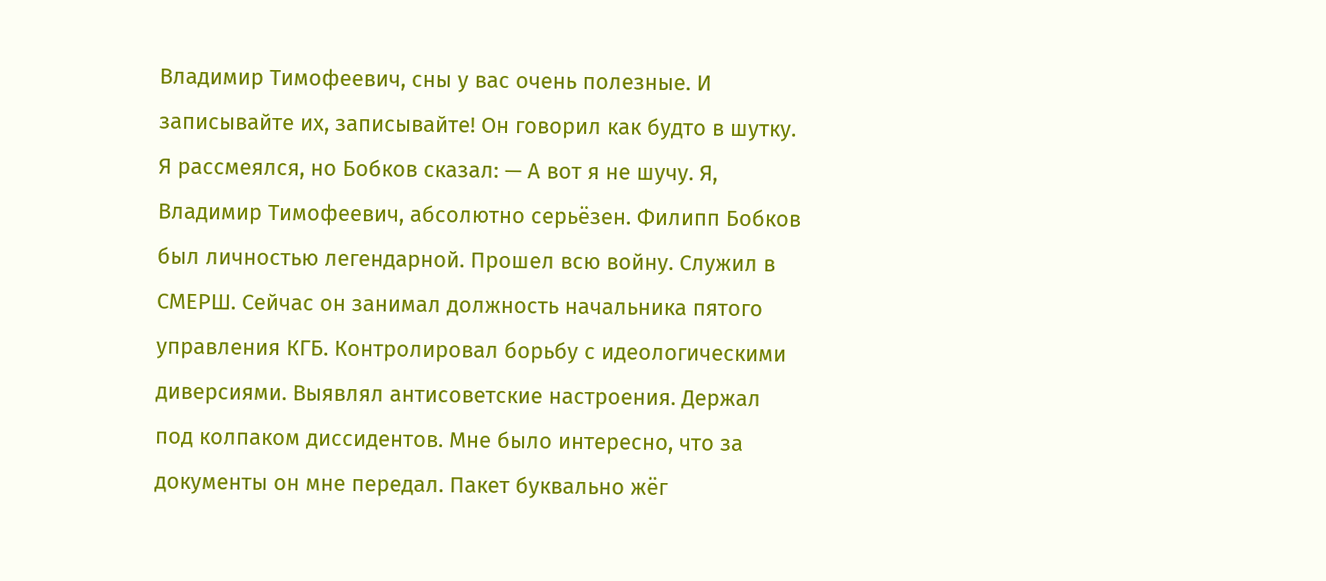Владимир Тимофеевич, сны у вас очень полезные. И записывайте их, записывайте! Он говорил как будто в шутку. Я рассмеялся, но Бобков сказал: — А вот я не шучу. Я, Владимир Тимофеевич, абсолютно серьёзен. Филипп Бобков был личностью легендарной. Прошел всю войну. Служил в СМЕРШ. Сейчас он занимал должность начальника пятого управления КГБ. Контролировал борьбу с идеологическими диверсиями. Выявлял антисоветские настроения. Держал под колпаком диссидентов. Мне было интересно, что за документы он мне передал. Пакет буквально жёг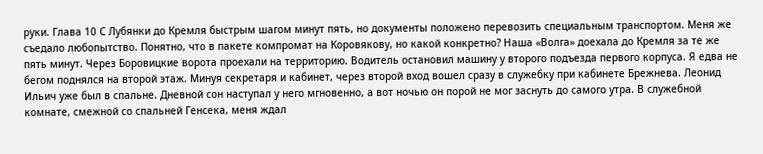руки. Глава 10 С Лубянки до Кремля быстрым шагом минут пять, но документы положено перевозить специальным транспортом. Меня же съедало любопытство. Понятно, что в пакете компромат на Коровякову, но какой конкретно? Наша «Волга» доехала до Кремля за те же пять минут. Через Боровицкие ворота проехали на территорию. Водитель остановил машину у второго подъезда первого корпуса. Я едва не бегом поднялся на второй этаж. Минуя секретаря и кабинет, через второй вход вошел сразу в служебку при кабинете Брежнева. Леонид Ильич уже был в спальне. Дневной сон наступал у него мгновенно, а вот ночью он порой не мог заснуть до самого утра. В служебной комнате, смежной со спальней Генсека, меня ждал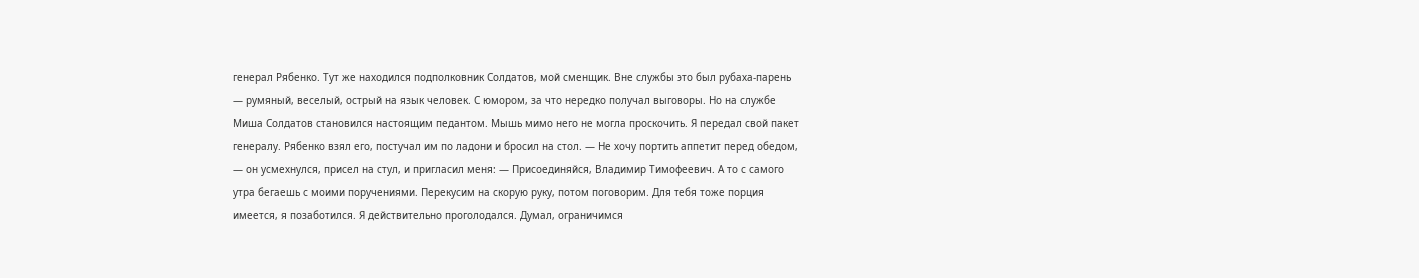генерал Рябенко. Тут же находился подполковник Солдатов, мой сменщик. Вне службы это был рубаха-парень — румяный, веселый, острый на язык человек. С юмором, за что нередко получал выговоры. Но на службе Миша Солдатов становился настоящим педантом. Мышь мимо него не могла проскочить. Я передал свой пакет генералу. Рябенко взял его, постучал им по ладони и бросил на стол. — Не хочу портить аппетит перед обедом, — он усмехнулся, присел на стул, и пригласил меня: — Присоединяйся, Владимир Тимофеевич. А то с самого утра бегаешь с моими поручениями. Перекусим на скорую руку, потом поговорим. Для тебя тоже порция имеется, я позаботился. Я действительно проголодался. Думал, ограничимся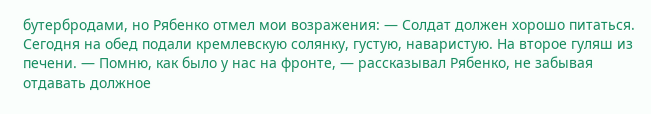бутербродами, но Рябенко отмел мои возражения: — Солдат должен хорошо питаться. Сегодня на обед подали кремлевскую солянку, густую, наваристую. На второе гуляш из печени. — Помню, как было у нас на фронте, — рассказывал Рябенко, не забывая отдавать должное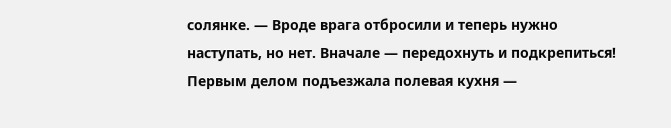солянке. — Вроде врага отбросили и теперь нужно наступать, но нет. Вначале — передохнуть и подкрепиться! Первым делом подъезжала полевая кухня —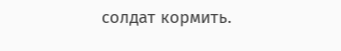солдат кормить.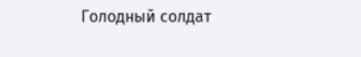Голодный солдат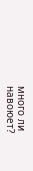много ли навоюет?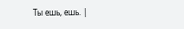Ты ешь, ешь. |